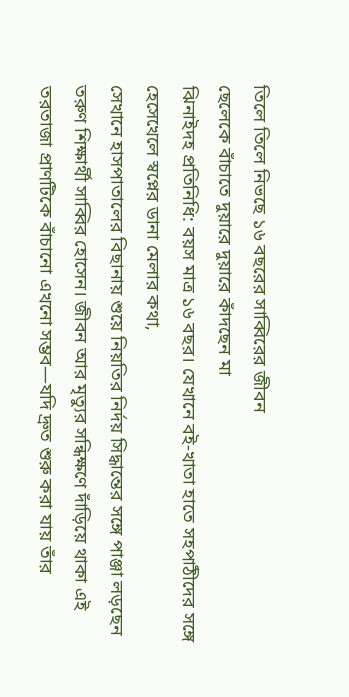তিলে তিলে নিভছে ১৬ বছরের সাব্বিরের জীবন
ছেলেকে বাঁচাতে দুয়ারে দুয়ারে কাঁদছেন মা
ঝিনাইদহ প্রতিনিধি: বয়স মাত্র ১৬ বছর। যেখানে বই-খাতা হাতে সহপাঠীদের সঙ্গে হেসেখেলে স্বপ্নের ডানা মেলার কথা,
সেখানে হাসপাতালের বিছানায় শুয়ে নিয়তির নির্দয় সিদ্ধান্তের সঙ্গে পাঞ্জা লড়ছেন তরুণ শিক্ষার্থী সাব্বির হোসেন। জীবন আর মৃত্যুর সন্ধিক্ষণে দাঁড়িয়ে থাকা এই তরতাজা প্রাণটিকে বাঁচানো এখনো সম্ভব—যদি দ্রুত শুরু করা যায় তাঁর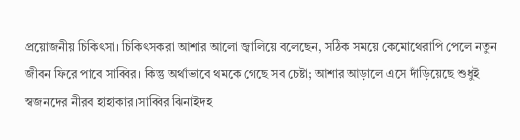প্রয়োজনীয় চিকিৎসা। চিকিৎসকরা আশার আলো জ্বালিয়ে বলেছেন, সঠিক সময়ে কেমোথেরাপি পেলে নতুন জীবন ফিরে পাবে সাব্বির। কিন্তু অর্থাভাবে থমকে গেছে সব চেষ্টা; আশার আড়ালে এসে দাঁড়িয়েছে শুধুই স্বজনদের নীরব হাহাকার।সাব্বির ঝিনাইদহ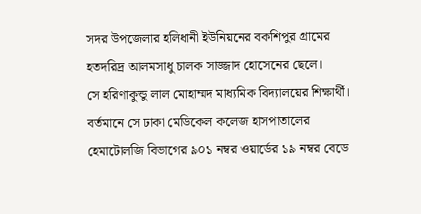সদর উপজেলার হলিধানী ইউনিয়নের বকশিপুর গ্রামের হতদরিদ্র আলমসাধু চালক সাজ্জাদ হোসেনের ছেলে।
সে হরিণাকুন্ডু লাল মোহাম্মদ মাধ্যমিক বিদ্যালয়ের শিক্ষার্থী। বর্তমানে সে ঢাকা মেডিকেল কলেজ হাসপাতালের হেমাটোলজি বিভাগের ৯০১ নম্বর ওয়ার্ডের ১৯ নম্বর বেডে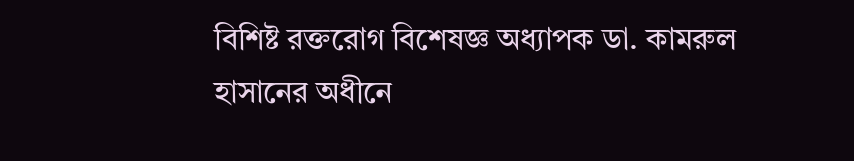বিশিষ্ট রক্তরোগ বিশেষজ্ঞ অধ্যাপক ডা. কামরুল হাসানের অধীনে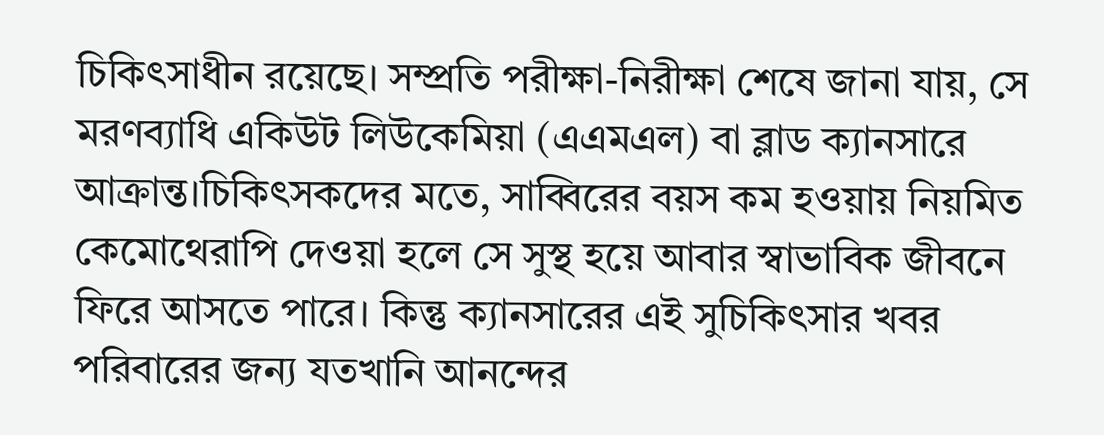চিকিৎসাধীন রয়েছে। সম্প্রতি পরীক্ষা-নিরীক্ষা শেষে জানা যায়, সে মরণব্যাধি একিউট লিউকেমিয়া (এএমএল) বা ব্লাড ক্যানসারে আক্রান্ত।চিকিৎসকদের মতে, সাব্বিরের বয়স কম হওয়ায় নিয়মিত কেমোথেরাপি দেওয়া হলে সে সুস্থ হয়ে আবার স্বাভাবিক জীবনে ফিরে আসতে পারে। কিন্তু ক্যানসারের এই সুচিকিৎসার খবর পরিবারের জন্য যতখানি আনন্দের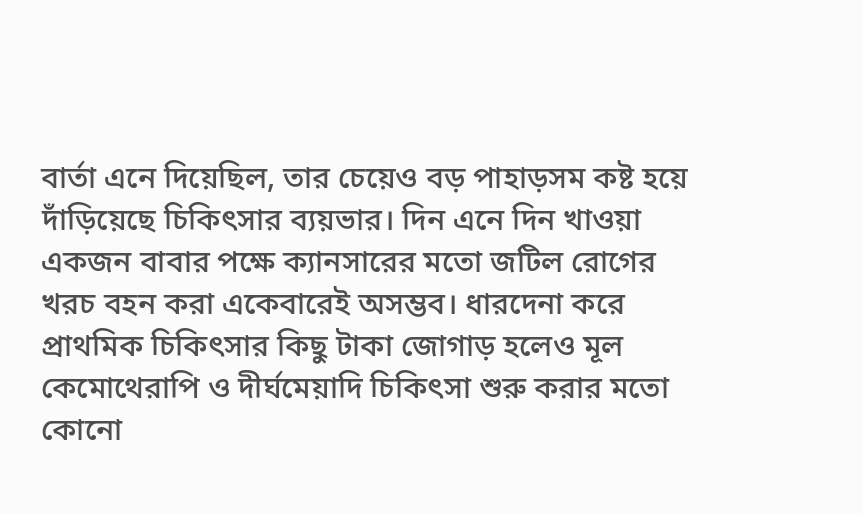বার্তা এনে দিয়েছিল, তার চেয়েও বড় পাহাড়সম কষ্ট হয়ে দাঁড়িয়েছে চিকিৎসার ব্যয়ভার। দিন এনে দিন খাওয়া একজন বাবার পক্ষে ক্যানসারের মতো জটিল রোগের খরচ বহন করা একেবারেই অসম্ভব। ধারদেনা করে প্রাথমিক চিকিৎসার কিছু টাকা জোগাড় হলেও মূল কেমোথেরাপি ও দীর্ঘমেয়াদি চিকিৎসা শুরু করার মতো
কোনো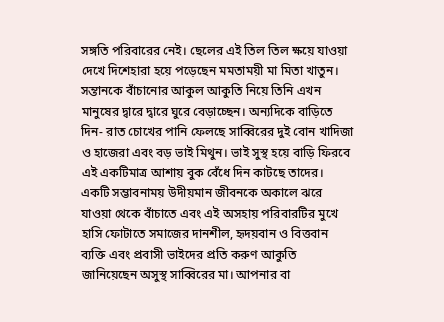সঙ্গতি পরিবারের নেই। ছেলের এই তিল তিল ক্ষয়ে যাওয়া দেখে দিশেহারা হয়ে পড়েছেন মমতাময়ী মা মিতা খাতুন। সন্তানকে বাঁচানোর আকুল আকুতি নিয়ে তিনি এখন মানুষের দ্বারে দ্বারে ঘুরে বেড়াচ্ছেন। অন্যদিকে বাড়িতে দিন- রাত চোখের পানি ফেলছে সাব্বিরের দুই বোন খাদিজা ও হাজেরা এবং বড় ভাই মিথুন। ভাই সুস্থ হয়ে বাড়ি ফিরবে এই একটিমাত্র আশায় বুক বেঁধে দিন কাটছে তাদের।
একটি সম্ভাবনাময় উদীয়মান জীবনকে অকালে ঝরে যাওয়া থেকে বাঁচাতে এবং এই অসহায় পরিবারটির মুখে হাসি ফোটাতে সমাজের দানশীল, হৃদয়বান ও বিত্তবান ব্যক্তি এবং প্রবাসী ভাইদের প্রতি করুণ আকুতি জানিয়েছেন অসুস্থ সাব্বিরের মা। আপনার বা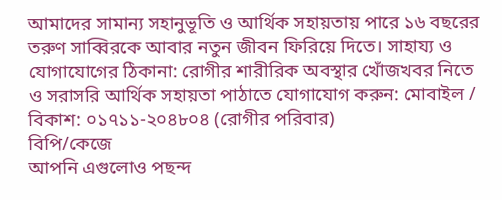আমাদের সামান্য সহানুভূতি ও আর্থিক সহায়তায় পারে ১৬ বছরের তরুণ সাব্বিরকে আবার নতুন জীবন ফিরিয়ে দিতে। সাহায্য ও যোগাযোগের ঠিকানা: রোগীর শারীরিক অবস্থার খোঁজখবর নিতে ও সরাসরি আর্থিক সহায়তা পাঠাতে যোগাযোগ করুন: মোবাইল / বিকাশ: ০১৭১১-২০৪৮০৪ (রোগীর পরিবার)
বিপি/কেজে
আপনি এগুলোও পছন্দ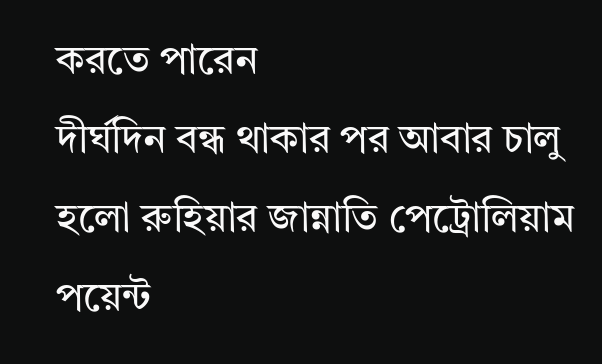করতে পারেন
দীর্ঘদিন বন্ধ থাকার পর আবার চালু হলো রুহিয়ার জান্নাতি পেট্রোলিয়াম পয়েন্ট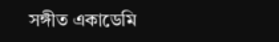সঙ্গীত একাডেমি